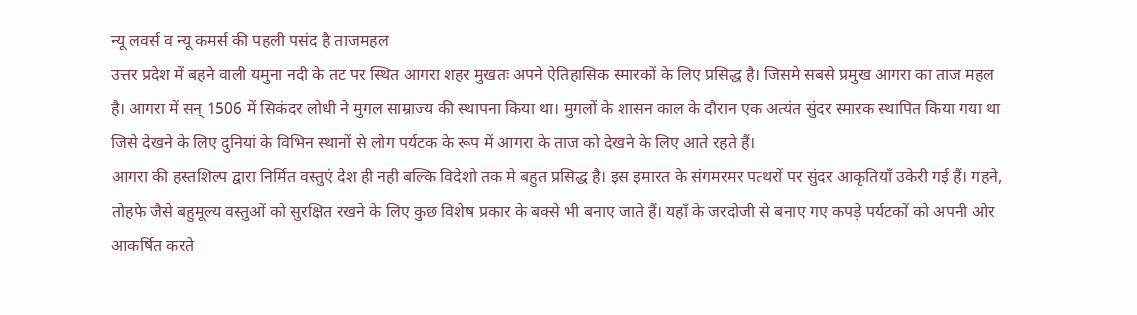न्यू लवर्स व न्यू कमर्स की पहली पसंद है ताजमहल
उत्तर प्रदेश में बहने वाली यमुना नदी के तट पर स्थित आगरा शहर मुखतः अपने ऐतिहासिक स्मारकों के लिए प्रसिद्ध है। जिसमे सबसे प्रमुख आगरा का ताज महल है। आगरा में सन् 1506 में सिकंदर लोधी ने मुगल साम्राज्य की स्थापना किया था। मुगलों के शासन काल के दौरान एक अत्यंत सुंदर स्मारक स्थापित किया गया था जिसे देखने के लिए दुनियां के विभिन स्थानों से लोग पर्यटक के रूप में आगरा के ताज को देखने के लिए आते रहते हैं।
आगरा की हस्तशिल्प द्वारा निर्मित वस्तुएं देश ही नही बल्कि विदेशो तक मे बहुत प्रसिद्ध है। इस इमारत के संगमरमर पत्थरों पर सुंदर आकृतियाँ उकेरी गई हैं। गहने, तोहफे जैसे बहुमूल्य वस्तुओं को सुरक्षित रखने के लिए कुछ विशेष प्रकार के बक्से भी बनाए जाते हैं। यहाँ के जरदोजी से बनाए गए कपड़े पर्यटकों को अपनी ओर आकर्षित करते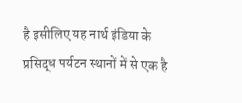है इसीलिए यह नार्थ इंडिया के प्रसिद्ध पर्यटन स्थानों में से एक है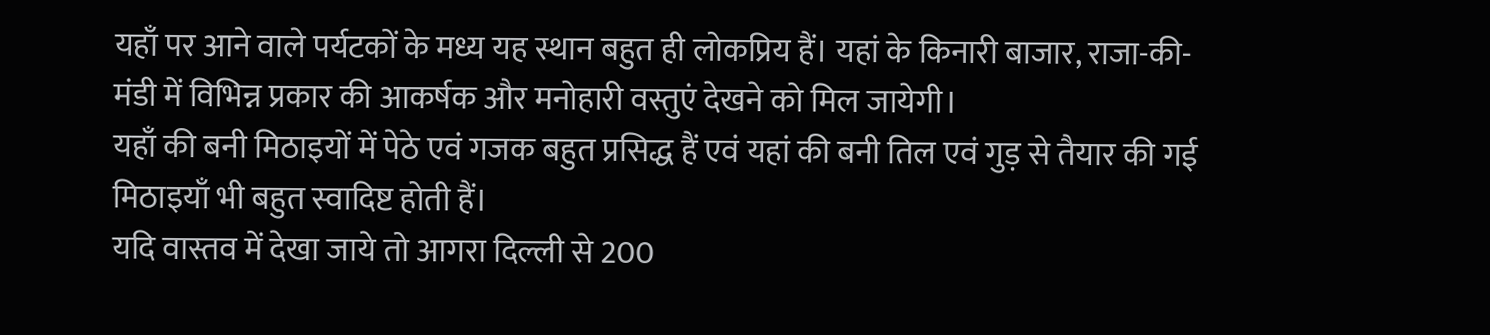यहाँ पर आने वाले पर्यटकों के मध्य यह स्थान बहुत ही लोकप्रिय हैं। यहां के किनारी बाजार, राजा-की-मंडी में विभिन्न प्रकार की आकर्षक और मनोहारी वस्तुएं देखने को मिल जायेगी।
यहाँ की बनी मिठाइयों में पेठे एवं गजक बहुत प्रसिद्ध हैं एवं यहां की बनी तिल एवं गुड़ से तैयार की गई मिठाइयाँ भी बहुत स्वादिष्ट होती हैं।
यदि वास्तव में देखा जाये तो आगरा दिल्ली से 200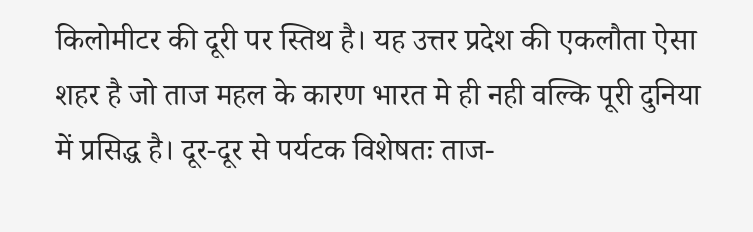किलोमीटर की दूरी पर स्तिथ है। यह उत्तर प्रदेश की एकलौता ऐसा शहर है जो ताज महल के कारण भारत मे ही नही वल्कि पूरी दुनिया में प्रसिद्ध है। दूर-दूर से पर्यटक विशेषतः ताज-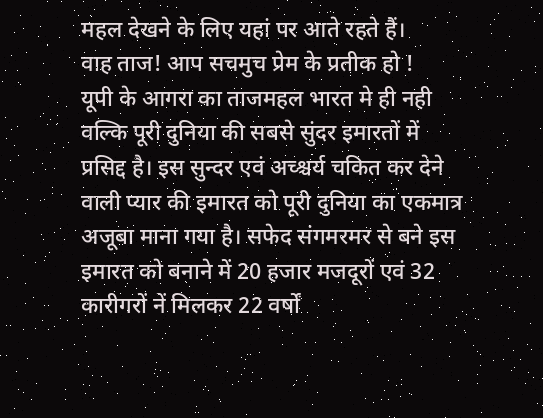महल देखने के लिए यहां पर आते रहते हैं।
वाह ताज! आप सचमुच प्रेम के प्रतीक हो !
यूपी के आगरा का ताजमहल भारत मे ही नही वल्कि पूरी दुनिया की सबसे सुंदर इमारतों में प्रसिद्द है। इस सुन्दर एवं अच्श्चर्य चकित कर देने वाली प्यार की इमारत को पूरी दुनिया का एकमात्र अजूबा माना गया है। सफेद संगमरमर से बने इस इमारत को बनाने में 20 हजार मजदूरों एवं 32 कारीगरों नें मिलकर 22 वर्षों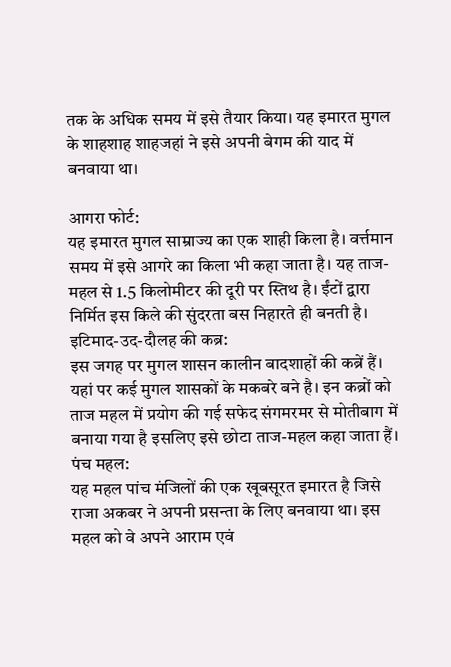तक के अधिक समय में इसे तैयार किया। यह इमारत मुगल के शाहशाह शाहजहां ने इसे अपनी बेगम की याद में बनवाया था।

आगरा फोर्ट:
यह इमारत मुगल साम्राज्य का एक शाही किला है। वर्त्तमान समय में इसे आगरे का किला भी कहा जाता है। यह ताज-महल से 1.5 किलोमीटर की दूरी पर स्तिथ है। ईंटों द्वारा निर्मित इस किले की सुंदरता बस निहारते ही बनती है।
इटिमाद-उद-दौलह की कब्र:
इस जगह पर मुगल शासन कालीन बादशाहों की कब्रें हैं। यहां पर कई मुगल शासकों के मकबरे बने है। इन कब्रों को ताज महल में प्रयोग की गई सफेद संगमरमर से मोतीबाग में बनाया गया है इसलिए इसे छोटा ताज-महल कहा जाता हैं।
पंच महल:
यह महल पांच मंजिलों की एक खूबसूरत इमारत है जिसे राजा अकबर ने अपनी प्रसन्ता के लिए बनवाया था। इस महल को वे अपने आराम एवं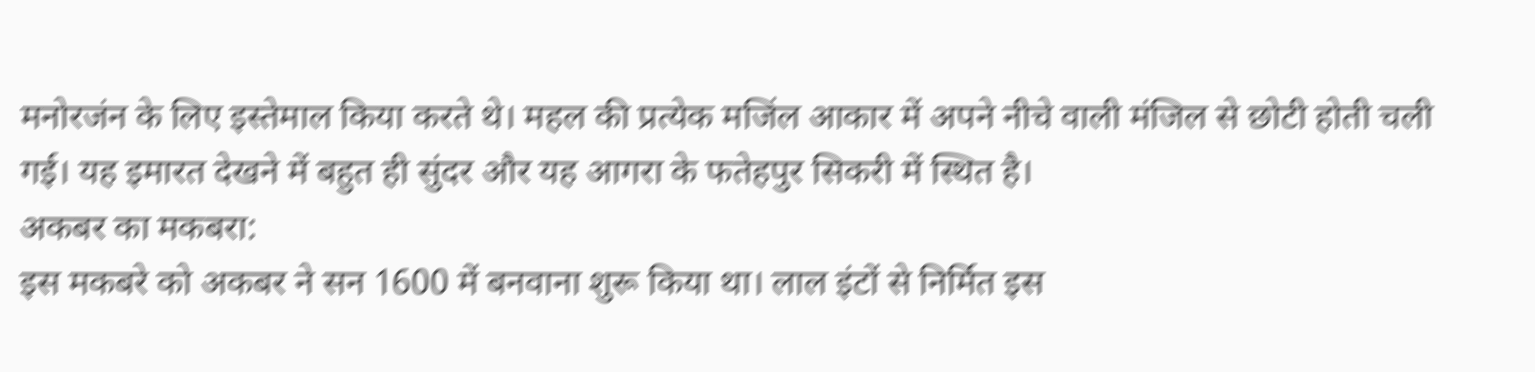मनोरजंन के लिए इस्तेमाल किया करते थे। महल की प्रत्येक मजिंल आकार में अपने नीचे वाली मंजिल से छोटी होती चली गई। यह इमारत देखने में बहुत ही सुंदर और यह आगरा के फतेहपुर सिकरी में स्थित है।
अकबर का मकबरा:
इस मकबरे को अकबर ने सन 1600 में बनवाना शुरू किया था। लाल इंटों से निर्मित इस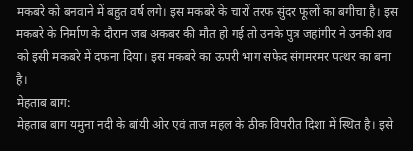मकबरे को बनवाने में बहुत वर्ष लगे। इस मकबरे के चारों तरफ सुंदर फूलों का बगीचा है। इस मकबरे के निर्माण के दौरान जब अकबर की मौत हो गई तो उनके पुत्र जहांगीर ने उनकी शव को इसी मकबरे में दफना दिया। इस मकबरे का ऊपरी भाग सफेद संगमरमर पत्थर का बना है।
मेहताब बाग:
मेहताब बाग यमुना नदी के बांयी ओर एवं ताज महल के ठीक विपरीत दिशा में स्थित है। इसे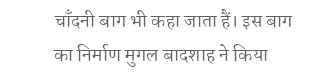चाँदनी बाग भी कहा जाता हैं। इस बाग का निर्माण मुगल बादशाह ने किया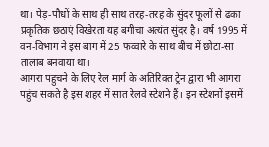था। पेड़-पौधों के साथ ही साथ तरह-तरह के सुंदर फूलों से ढका प्रकृतिक छठाएं विखेरता यह बगीचा अत्यंत सुंदर है। वर्ष 1995 में वन-विभाग ने इस बाग में 25 फव्वारे के साथ बीच में छोटा-सा तालाब बनवाया था।
आगरा पहुचने के लिए रेल मार्ग के अतिरिक्त ट्रेन द्वारा भी आगरा पहुंच सकते है इस शहर में सात रेलवे स्टेशने हैं। इन स्टेशनों इसमें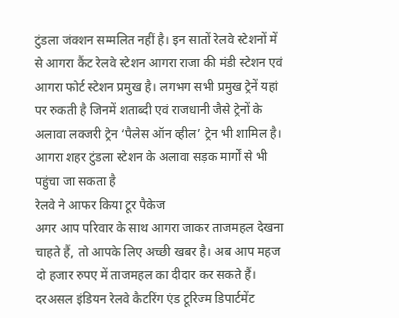टुंडला जंक्शन सम्मलित नहीं है। इन सातों रेलवे स्टेशनों में से आगरा कैंट रेलवे स्टेशन आगरा राजा की मंडी स्टेशन एवं आगरा फोर्ट स्टेशन प्रमुख है। लगभग सभी प्रमुख ट्रेनें यहां पर रुकती है जिनमें शताब्दी एवं राजधानी जैसे ट्रेनों के अलावा लक्जरी ट्रेन ‘पैलेस ऑन व्हील’ ट्रेन भी शामिल है। आगरा शहर टुंडला स्टेशन के अलावा सड़क मार्गों से भी पहुंचा जा सकता है
रेलवे ने आफर किया टूर पैकेज
अगर आप परिवार के साथ आगरा जाकर ताजमहल देखना चाहते हैं, तो आपके लिए अच्छी खबर है। अब आप महज दो हजार रुपए में ताजमहल का दीदार कर सकते हैं। दरअसल इंडियन रेलवे कैटरिंग एंड टूरिज्म डिपार्टमेंट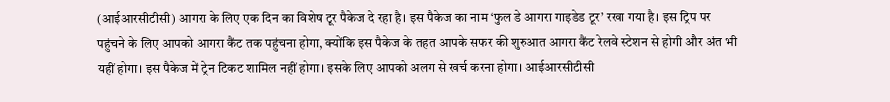(आईआरसीटीसी) आगरा के लिए एक दिन का विशेष टूर पैकेज दे रहा है। इस पैकेज का नाम ‘फुल डे आगरा गाइडेड टूर’ रखा गया है। इस ट्रिप पर पहुंचने के लिए आपको आगरा कैंट तक पहुंचना होगा, क्योंकि इस पैकेज के तहत आपके सफर की शुरुआत आगरा कैंट रेलवे स्टेशन से होगी और अंत भी यहीं होगा। इस पैकेज में ट्रेन टिकट शामिल नहीं होगा। इसके लिए आपको अलग से खर्च करना होगा। आईआरसीटीसी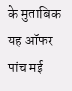के मुताबिक यह ऑफर पांच मई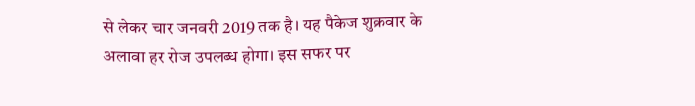से लेकर चार जनवरी 2019 तक है। यह पैकेज शुक्रवार के अलावा हर रोज उपलब्ध होगा। इस सफर पर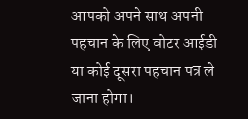आपको अपने साथ अपनी पहचान के लिए वोटर आईडी या कोई दूसरा पहचान पत्र ले जाना होगा।